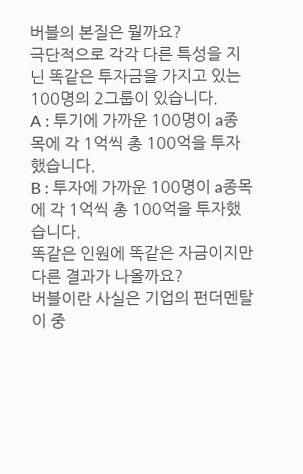버블의 본질은 뭘까요?
극단적으로 각각 다른 특성을 지닌 똑같은 투자금을 가지고 있는 100명의 2그룹이 있습니다.
A : 투기에 가까운 100명이 a종목에 각 1억씩 총 100억을 투자했습니다.
B : 투자에 가까운 100명이 a종목에 각 1억씩 총 100억을 투자했습니다.
똑같은 인원에 똑같은 자금이지만 다른 결과가 나올까요?
버블이란 사실은 기업의 펀더멘탈이 중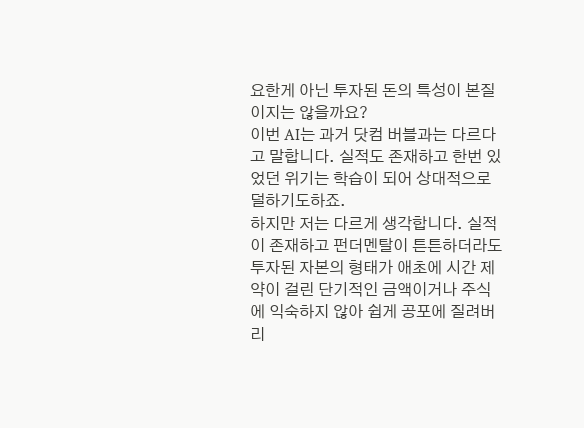요한게 아닌 투자된 돈의 특성이 본질이지는 않을까요?
이번 AI는 과거 닷컴 버블과는 다르다고 말합니다. 실적도 존재하고 한번 있었던 위기는 학습이 되어 상대적으로 덜하기도하죠.
하지만 저는 다르게 생각합니다. 실적이 존재하고 펀더멘탈이 튼튼하더라도 투자된 자본의 형태가 애초에 시간 제약이 걸린 단기적인 금액이거나 주식에 익숙하지 않아 쉽게 공포에 질려버리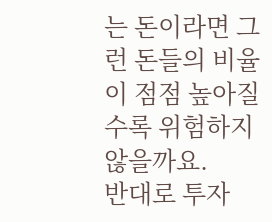는 돈이라면 그런 돈들의 비율이 점점 높아질수록 위험하지않을까요.
반대로 투자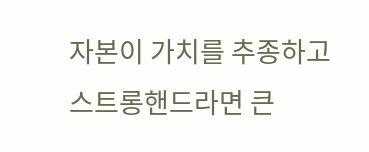자본이 가치를 추종하고 스트롱핸드라면 큰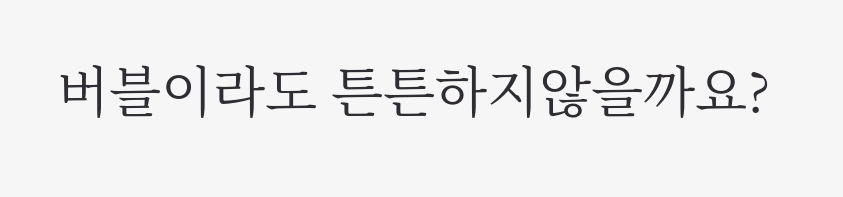버블이라도 튼튼하지않을까요?